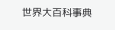世界大百科事典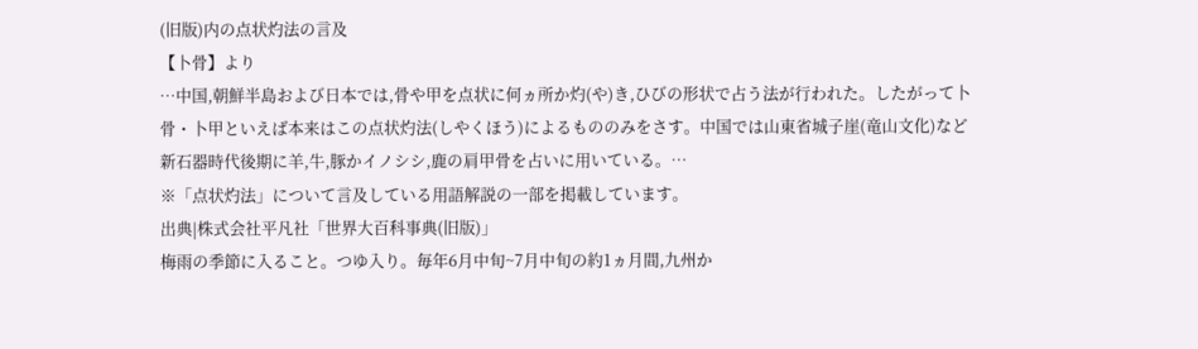(旧版)内の点状灼法の言及
【卜骨】より
…中国,朝鮮半島および日本では,骨や甲を点状に何ヵ所か灼(や)き,ひびの形状で占う法が行われた。したがって卜骨・卜甲といえば本来はこの点状灼法(しやくほう)によるもののみをさす。中国では山東省城子崖(竜山文化)など新石器時代後期に羊,牛,豚かイノシシ,鹿の肩甲骨を占いに用いている。…
※「点状灼法」について言及している用語解説の一部を掲載しています。
出典|株式会社平凡社「世界大百科事典(旧版)」
梅雨の季節に入ること。つゆ入り。毎年6月中旬~7月中旬の約1ヵ月間,九州か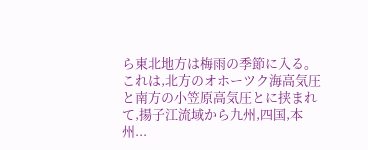ら東北地方は梅雨の季節に入る。これは,北方のオホーツク海高気圧と南方の小笠原高気圧とに挟まれて,揚子江流域から九州,四国,本州...